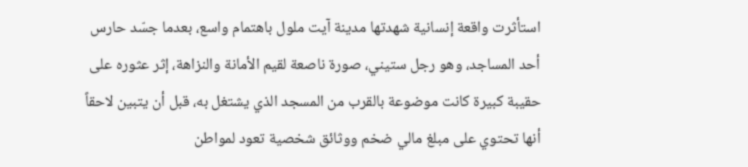استأثرت واقعة إنسانية شهدتها مدينة آيت ملول باهتمام واسع، بعدما جسّد حارس أحد المساجد، وهو رجل ستيني، صورة ناصعة لقيم الأمانة والنزاهة، إثر عثوره على حقيبة كبيرة كانت موضوعة بالقرب من المسجد الذي يشتغل به، قبل أن يتبين لاحقاً أنها تحتوي على مبلغ مالي ضخم ووثائق شخصية تعود لمواطن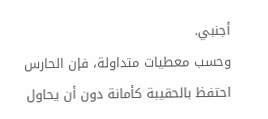أجنبي.
وحسب معطيات متداولة، فإن الحارس احتفظ بالحقيبة كأمانة دون أن يحاول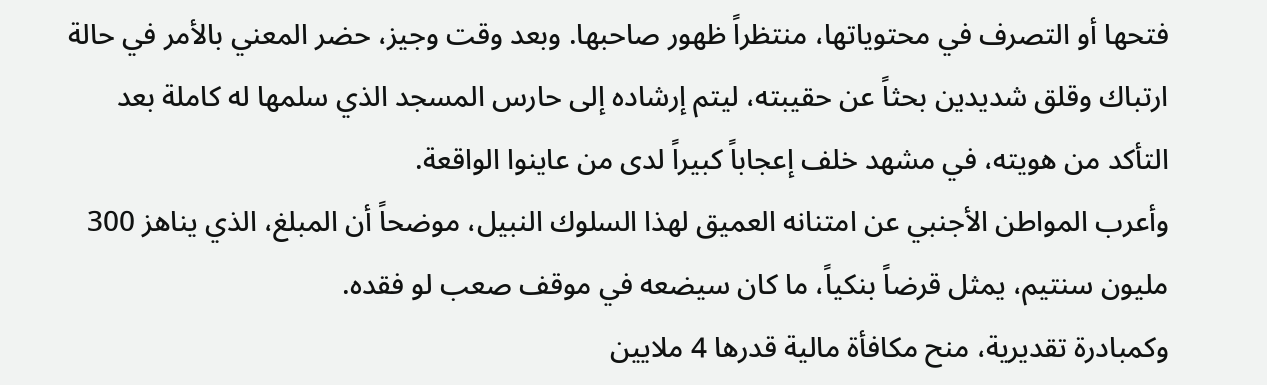فتحها أو التصرف في محتوياتها، منتظراً ظهور صاحبها. وبعد وقت وجيز، حضر المعني بالأمر في حالة ارتباك وقلق شديدين بحثاً عن حقيبته، ليتم إرشاده إلى حارس المسجد الذي سلمها له كاملة بعد التأكد من هويته، في مشهد خلف إعجاباً كبيراً لدى من عاينوا الواقعة.
وأعرب المواطن الأجنبي عن امتنانه العميق لهذا السلوك النبيل، موضحاً أن المبلغ، الذي يناهز 300 مليون سنتيم، يمثل قرضاً بنكياً، ما كان سيضعه في موقف صعب لو فقده.
وكمبادرة تقديرية، منح مكافأة مالية قدرها 4 ملايين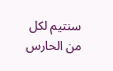سنتيم لكل من الحارس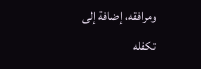ومرافقه، إضافة إلى تكفله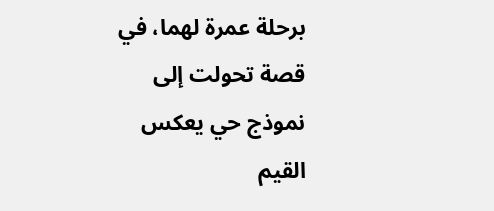برحلة عمرة لهما، في قصة تحولت إلى نموذج حي يعكس القيم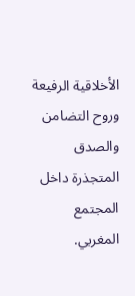الأخلاقية الرفيعة وروح التضامن والصدق المتجذرة داخل المجتمع المغربي.